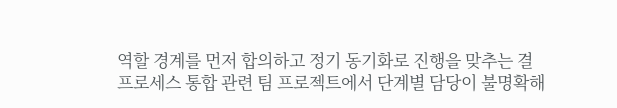역할 경계를 먼저 합의하고 정기 동기화로 진행을 맞추는 결
프로세스 통합 관련 팀 프로젝트에서 단계별 담당이 불명확해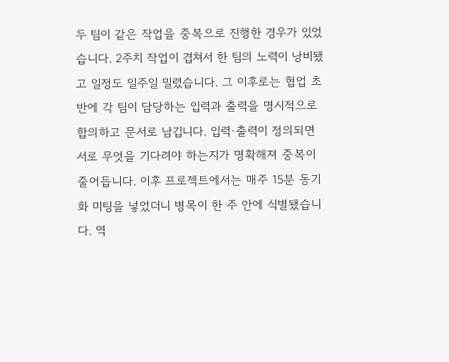두 팀이 같은 작업을 중복으로 진행한 경우가 있었습니다. 2주치 작업이 겹쳐서 한 팀의 노력이 낭비됐고 일정도 일주일 밀렸습니다. 그 이후로는 협업 초반에 각 팀이 담당하는 입력과 출력을 명시적으로 합의하고 문서로 남깁니다. 입력·출력이 정의되면 서로 무엇을 기다려야 하는지가 명확해져 중복이 줄어듭니다. 이후 프로젝트에서는 매주 15분 동기화 미팅을 넣었더니 병목이 한 주 안에 식별됐습니다. 역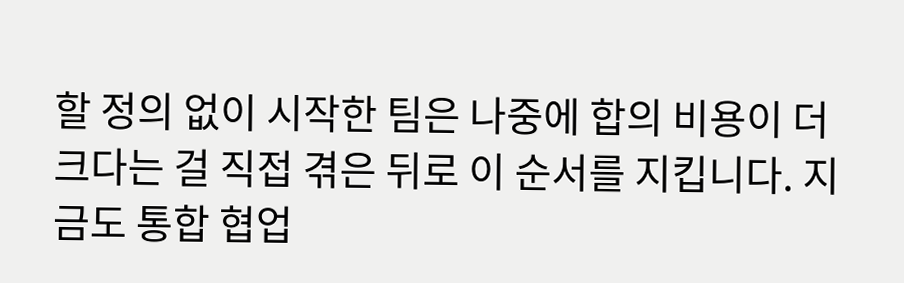할 정의 없이 시작한 팀은 나중에 합의 비용이 더 크다는 걸 직접 겪은 뒤로 이 순서를 지킵니다. 지금도 통합 협업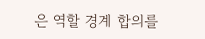은 역할 경계 합의를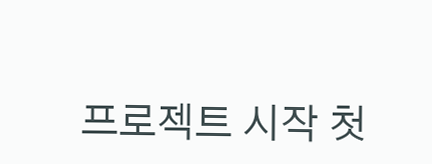프로젝트 시작 첫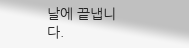날에 끝냅니다.